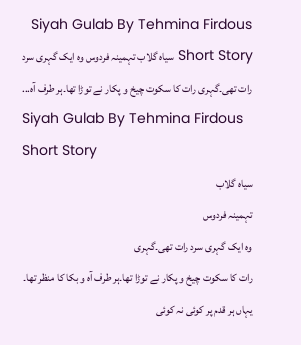Siyah Gulab By Tehmina Firdous Short Story سیاہ گلاب تہمینہ فردوس وہ ایک گہری سرد رات تھی۔گہری رات کا سکوت چیخ و پکار نے توڑا تھا۔ہر طرف آہ...
Siyah Gulab By Tehmina Firdous Short Story
سیاہ گلاب
تہمینہ فردوس
وہ ایک گہری سرد رات تھی۔گہری
رات کا سکوت چیخ و پکار نے توڑا تھا۔ہر طرف آہ و بکا کا منظر تھا۔
یہاں ہر قدم پر کوئی نہ کوئی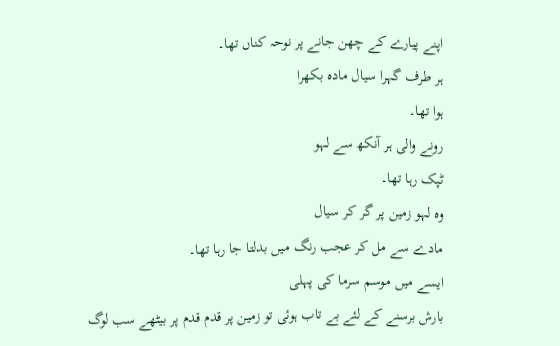اپنے پیارے کے چھن جانے پر نوحہ کناں تھا۔
ہر طرف گہرا سیال مادہ بکھرا
ہوا تھا۔
رونے والی ہر آنکھ سے لہو
ٹپک رہا تھا۔
وہ لہو زمین پر گر کر سیال
مادے سے مل کر عجب رنگ میں بدلتا جا رہا تھا۔
ایسے میں موسم سرما کی پہلی
بارش برسنے کے لئے بے تاب ہوئی تو زمین پر قدم قدم پر بیٹھے سب لوگ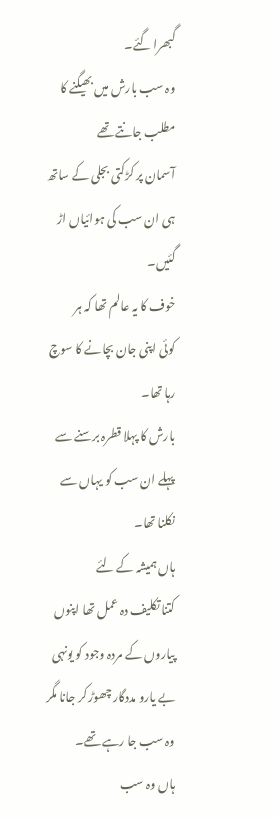گبھرا گئے۔
وہ سب بارش میں بھیگنے کا
مطلب جانتے تھے
آسمان پر کڑکتی بجلی کے ساتھ
ہی ان سب کی ہوائیاں اڑ گئیں۔
خوف کا یہ عالم تھا کہ ہر
کوئی اپنی جان بچانے کا سوچ رہا تھا۔
بارش کا پہلا قطرہ برسنے سے
پہلے ان سب کو یہاں سے نکلنا تھا۔
ہاں ہمیشہ کے لئے
کتنا تکلیف دہ عمل تھا اپنوں
پیاروں کے مردہ وجود کو یونہی بے یارو مددگار چھوڑ کر جانا مگر وہ سب جا رہے تھے۔
ہاں وہ سب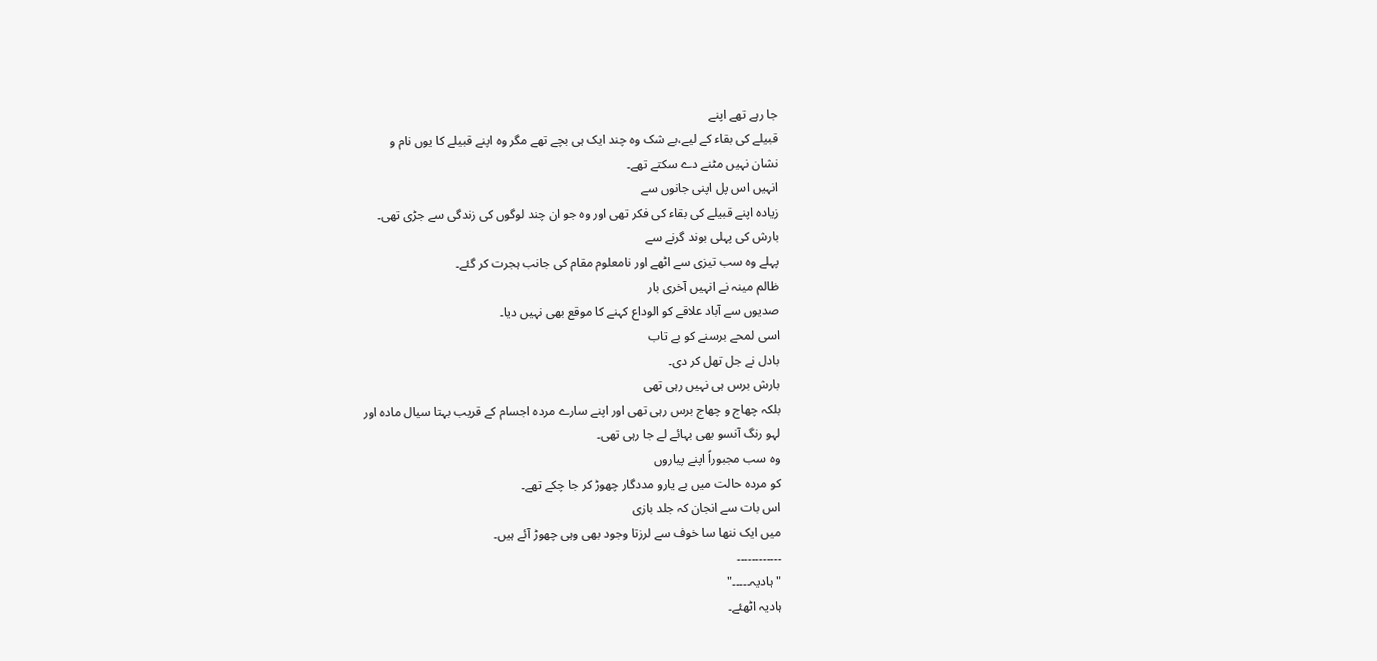جا رہے تھے اپنے
قبیلے کی بقاء کے لیے،بے شک وہ چند ایک ہی بچے تھے مگر وہ اپنے قبیلے کا یوں نام و
نشان نہیں مٹنے دے سکتے تھے۔
انہیں اس پل اپنی جانوں سے
زیادہ اپنے قبیلے کی بقاء کی فکر تھی اور وہ جو ان چند لوگوں کی زندگی سے جڑی تھی۔
بارش کی پہلی بوند گرنے سے
پہلے وہ سب تیزی سے اٹھے اور نامعلوم مقام کی جانب ہجرت کر گئے۔
ظالم مینہ نے انہیں آخری بار
صدیوں سے آباد علاقے کو الوداع کہنے کا موقع بھی نہیں دیا۔
اسی لمحے برسنے کو بے تاب
بادل نے جل تھل کر دی۔
بارش برس ہی نہیں رہی تھی
بلکہ چھاج و چھاج برس رہی تھی اور اپنے سارے مردہ اجسام کے قریب بہتا سیال مادہ اور
لہو رنگ آنسو بھی بہائے لے جا رہی تھی۔
وہ سب مجبوراً اپنے پیاروں
کو مردہ حالت میں بے یارو مددگار چھوڑ کر جا چکے تھے۔
اس بات سے انجان کہ جلد بازی
میں ایک ننھا سا خوف سے لرزتا وجود بھی وہی چھوڑ آئے ہیں۔
۔۔۔۔۔۔۔۔۔۔۔۔
"ہادیہ۔۔۔۔۔"
ہادیہ اٹھئے۔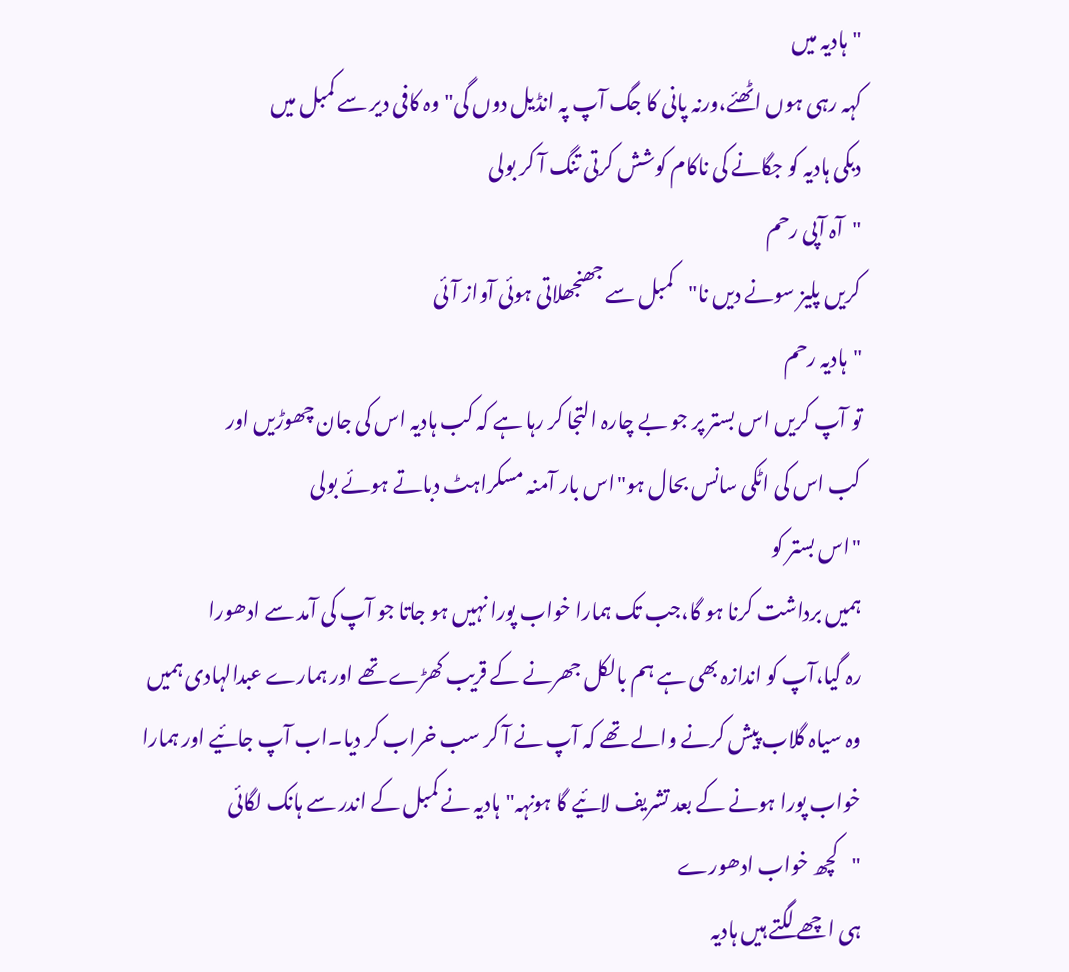"ہادیہ میں
کہہ رہی ہوں اٹھئے،ورنہ پانی کا جگ آپ پہ انڈیل دوں گی"وہ کافی دیر سے کمبل میں
دبکی ہادیہ کو جگانے کی ناکام کوشش کرتی تنگ آ کر بولی
"آہ آپی رحم
کریں پلیز سونے دیں نا"کمبل سے جھنجھلاتی ہوئی آواز آئی
"ہادیہ رحم
تو آپ کریں اس بستر پر جو بے چارہ التجا کر رہا ہے کہ کب ہادیہ اس کی جان چھوڑیں اور
کب اس کی اٹکی سانس بحال ہو"اس بار آمنہ مسکراہٹ دباتے ہوئے بولی
"اس بستر کو
ہمیں برداشت کرنا ہو گا،جب تک ہمارا خواب پورا نہیں ہو جاتا جو آپ کی آمد سے ادھورا
رہ گیا،آپ کو اندازہ بھی ہے ہم بالکل جھرنے کے قریب کھڑے تھے اور ہمارے عبدالہادی ہمیں
وہ سیاہ گلاب پیش کرنے والے تھے کہ آپ نے آ کر سب خراب کر دیا۔اب آپ جائیے اور ہمارا
خواب پورا ہونے کے بعد تشریف لائیے گا ہونہہ"ہادیہ نے کمبل کے اندر سے ہانک لگائی
"کچھ خواب ادھورے
ہی اچھے لگتے ہیں ہادیہ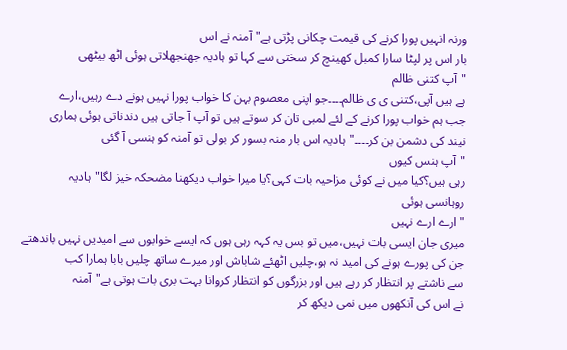ورنہ انہیں پورا کرنے کی قیمت چکانی پڑتی ہے"آمنہ نے اس
بار اس پر لپٹا سارا کمبل کھینچ کر سختی سے کہا تو ہادیہ جھنجھلاتی ہوئی اٹھ بیٹھی
"آپ کتنی ظالم
ہے ہیں آپی،کتنی ی ی ظالم۔۔۔۔جو اپنی معصوم بہن کا خواب پورا نہیں ہونے دے رہیں،ارے
جب ہم خواب پورا کرنے کے لئے لمبی تان کر سوتے ہیں تو آپ آ جاتی ہیں دندناتی ہوئی ہماری
نیند کی دشمن بن کر۔۔۔۔"ہادیہ اس بار منہ بسور کر بولی تو آمنہ کو ہنسی آ گئی
"آپ ہنس کیوں
رہی ہیں؟کیا میں نے کوئی مزاحیہ بات کہی؟یا میرا خواب دیکھنا مضحکہ خیز لگا"ہادیہ
روہانسی ہوئی
"ارے ارے نہیں
میری جان ایسی بات نہیں،میں تو بس یہ کہہ رہی ہوں کہ ایسے خوابوں سے امیدیں نہیں باندھتے
جن کی پورے ہونے کی امید نہ ہو،چلیں اٹھئے شاباش اور میرے ساتھ چلیں بابا ہمارا کب
سے ناشتے پر انتظار کر رہے ہیں اور بزرگوں کو انتظار کروانا بہت بری بات ہوتی ہے"آمنہ
نے اس کی آنکھوں میں نمی دیکھ کر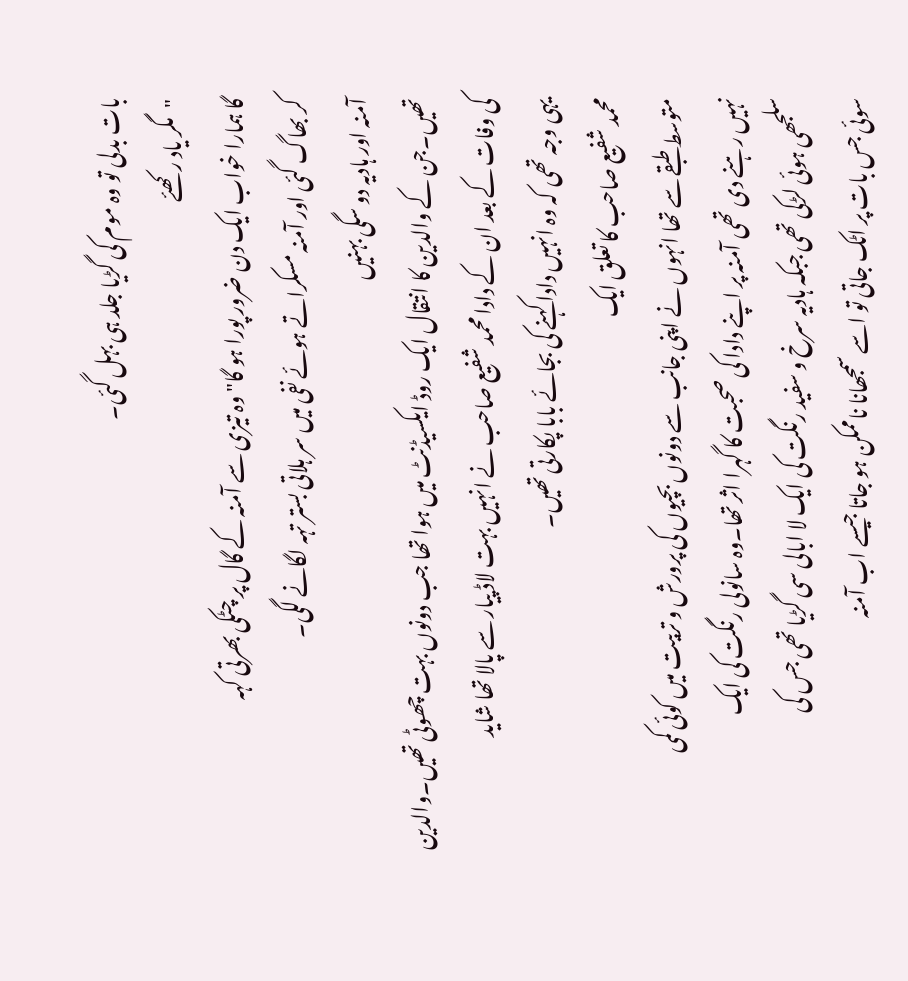بات بدلی تو وہ موم کی گڑیا جلد ہی بہل گئی۔
"مگر یاد رکھئے
گا ہمارا خواب ایک دن ضرور پورا ہو گا"وہ تیزی سے آمنہ کے گال پر چٹکی بھرتی کہہ
کر بھاگ گئی اور آمنہ مسکراتے ہوئے نفی میں سر ہلاتی بستر تہہ لگانے لگی۔
آمنہ اور ہادیہ دو سگی بہنیں
تھیں۔جن کے والدین کا انتقال ایک روڈ ایکسیڈنٹ میں ہوا تھا جب دونوں بہت چھوٹی تھیں۔والدین
کی وفات کے بعد ان کے دادا محمد شفیع صاحب نے انہیں بہت لاڈ پیار سے پالا تھا شاید
یہی وجہ تھی کہ وہ انہیں دادا کہنے کی بجائے بابا پکارتی تھیں۔
محمد شفیع صاحب کا تعلق ایک
متوسط طبقے سے تھا انہوں نے اپنی جانب سے دونوں بچیوں کی پرورش و تربیت میں کوئی کمی
نہیں رہنے دی تھی آمنہ پر اپنے دادا کی صحبت کا گہرا اثر تھا۔وہ سانولی رنگت کی ایک
سلجھی ہوئی لڑکی تھی جبکہ ہادیہ سرخ و سفید رنگت کی ایک لا ابالی سی گڑیا تھی جس کی
سوئی جس بات پر اٹک جاتی تو اسے سمجھانا ناممکن ہو جاتا جیسے اب آمنہ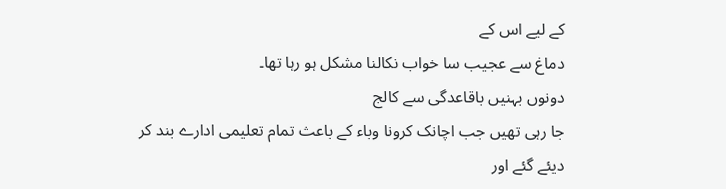کے لیے اس کے
دماغ سے عجیب سا خواب نکالنا مشکل ہو رہا تھا۔
دونوں بہنیں باقاعدگی سے کالج
جا رہی تھیں جب اچانک کرونا وباء کے باعث تمام تعلیمی ادارے بند کر دیئے گئے اور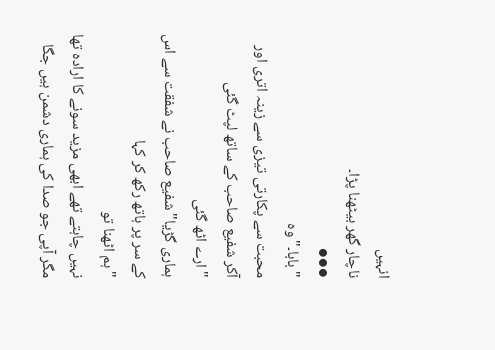انہیں
ناچار گھر بیٹھنا پڑا۔
●●●
"بابا۔"وہ
محبت سے پکارتی تیزی سے زینہ اتری اور آکر شفیع صاحب کے ساتھ لپٹ گئی
"ارے اٹھ گئی
ہماری گڑیا"شفیع صاحب نے شفقت سے اس کے سر پر ہاتھ رکھ کر کہا
"ہم اٹھنا تو
نہیں چاہتے تھے ابھی مزید سونے کا ارادہ تھا مگر آپی جو صدا کی ہماری دشمن ہیں جگا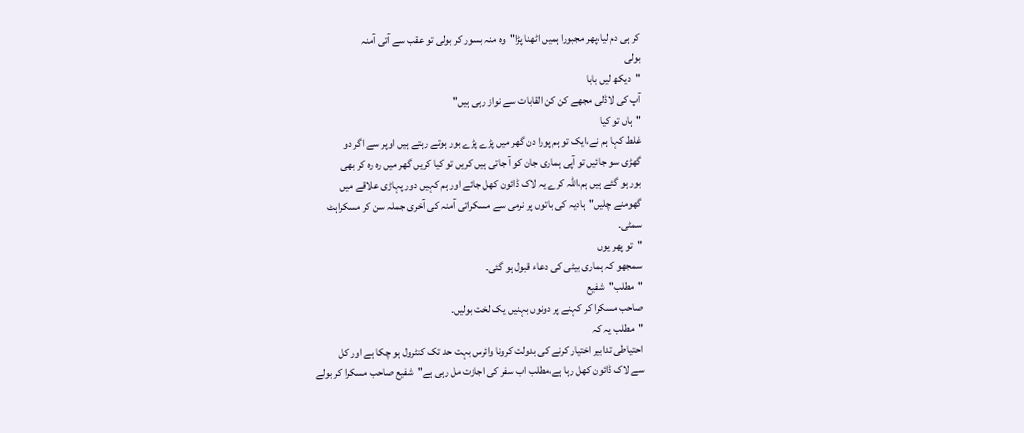کر ہی دم لیا،پھر مجبورا ہمیں اٹھنا پڑا"وہ منہ بسور کر بولی تو عقب سے آتی آمنہ
بولی
"دیکھ لیں بابا
آپ کی لاڈلی مجھے کن کن القابات سے نواز رہی ہیں"
"ہاں تو کیا
غلط کہا ہم نے،ایک تو ہم پورا دن گھر میں پڑے پڑے بور ہوتے رہتے ہیں اوپر سے اگر دو
گھڑی سو جائیں تو آپی ہماری جان کو آ جاتی ہیں کریں تو کیا کریں گھر میں رہ رہ کر بھی
بور ہو گئے ہیں ہم،اللہ کرے یہ لاک ڈائون کھل جائے اور ہم کہیں دور پہاڑی علاقے میں
گھومنے چلیں"ہادیہ کی باتوں پر نرمی سے مسکراتی آمنہ کی آخری جملہ سن کر مسکراہٹ
سمٹی۔
"تو پھر یوں
سمجھو کہ ہماری بیٹی کی دعاء قبول ہو گئی۔
"مطلب"شفیع
صاحب مسکرا کر کہنے پر دونوں بہنیں یک لخت بولیں۔
"مطلب یہ کہ
احتیاطی تدابیر اختیار کرنے کی بدولت کرونا وائرس بہت حد تک کنٹرول ہو چکا ہے اور کل
سے لاک ڈائون کھل رہا ہے،مطلب اب سفر کی اجازت مل رہی ہے"شفیع صاحب مسکرا کر بولے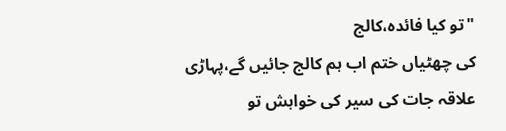"تو کیا فائدہ،کالج
کی چھٹیاں ختم اب ہم کالج جائیں گے،پہاڑی علاقہ جات کی سیر کی خواہش تو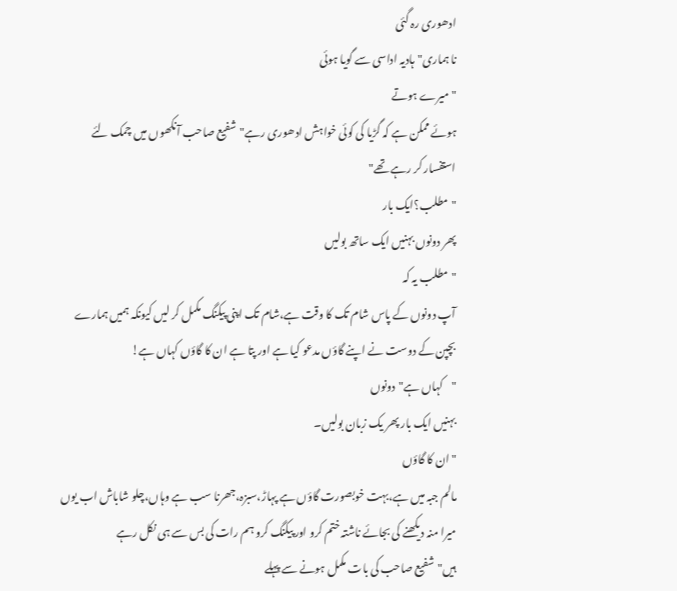ادھوری رہ گئی
نا ہماری"ہادیہ اداسی سے گویا ہوئی
"میرے ہوتے
ہوئے ممکن ہے کہ گڑیا کی کوئی خواہش ادھوری رہے"شفیع صاحب آنکھوں میں چمک لئے
استفسار کر رہے تھے"
"مطلب؟ایک بار
پھر دونوں بہنیں ایک ساتھ بولیں
"مطلب یہ کہ
آپ دونوں کے پاس شام تک کا وقت ہے،شام تک اپنی پیکنگ مکمل کر لیں کیونکہ ہمیں ہمارے
بچپن کے دوست نے اپنے گاؤں مدعو کیا ہے اور پتا ہے ان کا گاؤں کہاں ہے!
"کہاں ہے"دونوں
بہنیں ایک بار پھر یک زبان بولیں۔
"ان کا گاؤں
مالم جبہ میں ہے،بہت خوبصورت گاؤں ہے پہاڑ،سبزہ،جھرنا سب ہے وہاں،چلو شاباش اب یوں
میرا منہ دیکھنے کی بجائے ناشتہ ختم کرو اور پیکنگ کرو ہم رات کی بس سے ہی نکل رہے
ہیں"شفیع صاحب کی بات مکمل ہونے سے پہلے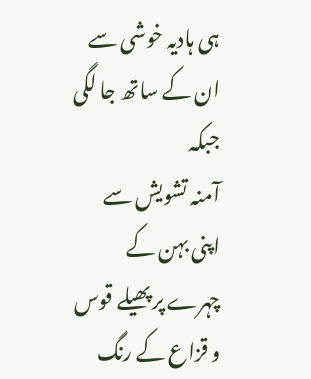ہی ہادیہ خوشی سے ان کے ساتھ جا لگی جبکہ
آمنہ تشویش سے اپنی بہن کے چہرے پر پھیلے قوس و قزاع کے رنگ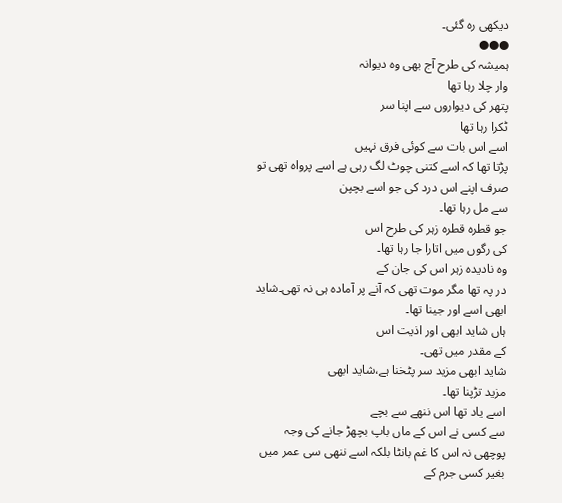دیکھی رہ گئی۔
●●●
ہمیشہ کی طرح آج بھی وہ دیوانہ
وار چلا رہا تھا
پتھر کی دیواروں سے اپنا سر
ٹکرا رہا تھا
اسے اس بات سے کوئی فرق نہیں
پڑتا تھا کہ اسے کتنی چوٹ لگ رہی ہے اسے پرواہ تھی تو صرف اپنے اس درد کی جو اسے بچپن
سے مل رہا تھا۔
جو قطرہ قطرہ زہر کی طرح اس
کی رگوں میں اتارا جا رہا تھا۔
وہ نادیدہ زہر اس کی جان کے
در پہ تھا مگر موت تھی کہ آنے پر آمادہ ہی نہ تھی۔شاید ابھی اسے اور جینا تھا۔
ہاں شاید ابھی اور اذیت اس
کے مقدر میں تھی۔
شاید ابھی مزید سر پٹخنا ہے،شاید ابھی
مزید تڑپنا تھا۔
اسے یاد تھا اس ننھے سے بچے
سے کسی نے اس کے ماں باپ بچھڑ جانے کی وجہ
پوچھی نہ اس کا غم بانٹا بلکہ اسے ننھی سی عمر میں بغیر کسی جرم کے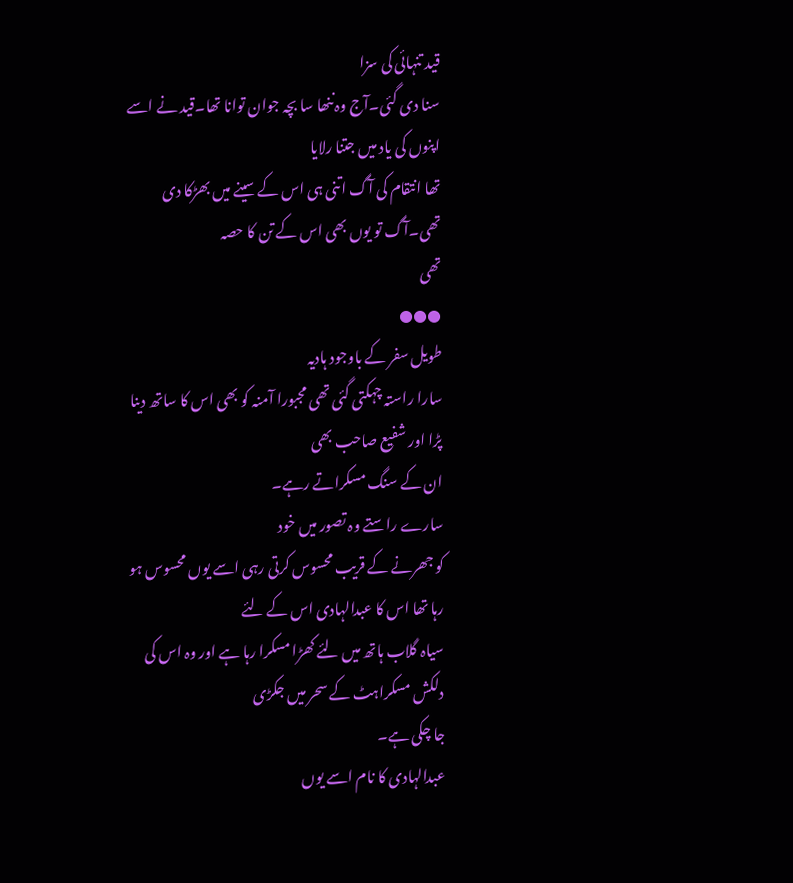قید تنہائی کی سزا
سنا دی گئی۔آج وہ ننھا سا بچہ جوان توانا تھا۔قید نے اسے اپنوں کی یاد میں جتنا رلایا
تھا انتقام کی آگ اتنی ہی اس کے سینے میں بھڑکا دی تھی۔آگ تو یوں بھی اس کے تن کا حصہ
تھی
●●●
طویل سفر کے باوجود ہادیہ
سارا راستہ چہکتی گئی تھی مجبورا آمنہ کو بھی اس کا ساتھ دینا پڑا اور شفیع صاحب بھی
ان کے سنگ مسکراتے رہے۔
سارے راستے وہ تصور میں خود
کو جھرنے کے قریب محسوس کرتی رہی اسے یوں محسوس ہو رہا تھا اس کا عبدالہادی اس کے لئے
سیاہ گلاب ہاتھ میں لئے کھڑا مسکرا رہا ہے اور وہ اس کی دلکش مسکراہٹ کے سحر میں جکڑی
جا چکی ہے۔
عبدالہادی کا نام اسے یوں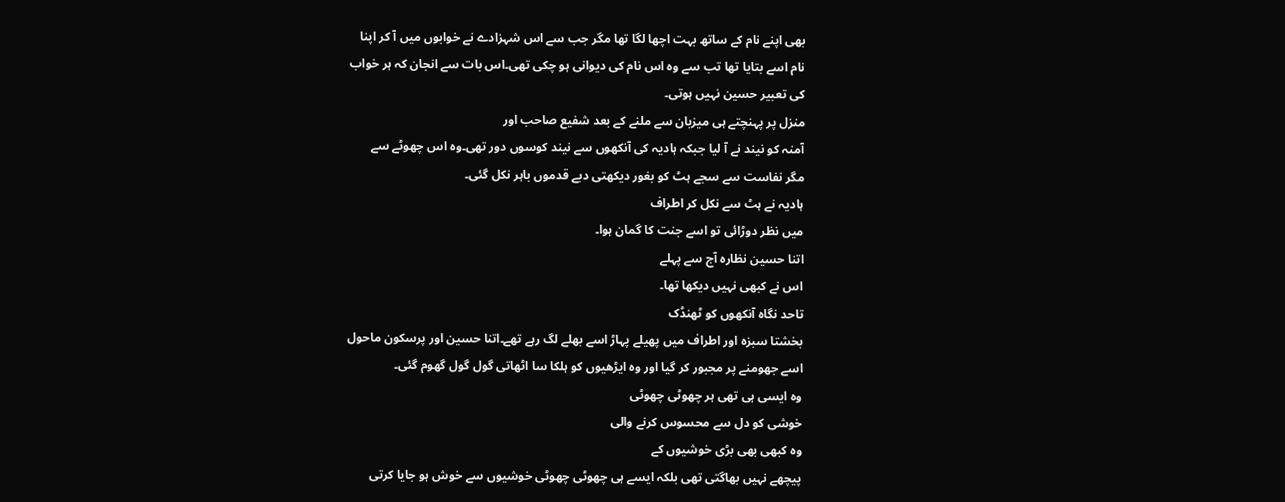بھی اپنے نام کے ساتھ بہت اچھا لگا تھا مگر جب سے اس شہزادے نے خوابوں میں آ کر اپنا
نام اسے بتایا تھا تب سے وہ اس نام کی دیوانی ہو چکی تھی۔اس بات سے انجان کہ ہر خواب
کی تعبیر حسین نہیں ہوتی۔
منزل پر پہنچتے ہی میزبان سے ملنے کے بعد شفیع صاحب اور
آمنہ کو نیند نے آ لیا جبکہ ہادیہ کی آنکھوں سے نیند کوسوں دور تھی۔وہ اس چھوٹے سے
مگر نفاست سے سجے ہٹ کو بغور دیکھتی دبے قدموں باہر نکل گئی۔
ہادیہ نے ہٹ سے نکل کر اطراف
میں نظر دوڑائی تو اسے جنت کا گمان ہوا۔
اتنا حسین نظارہ آج سے پہلے
اس نے کبھی نہیں دیکھا تھا۔
تاحد نگاہ آنکھوں کو ٹھنڈک
بخشتا سبزہ اور اطراف میں پھیلے پہاڑ اسے بھلے لگ رہے تھے۔اتنا حسین اور پرسکون ماحول
اسے جھومنے پر مجبور کر گیا اور وہ ایڑھیوں کو ہلکا سا اٹھاتی گول گول گھوم گئی۔
وہ ایسی ہی تھی ہر چھوٹی چھوٹی
خوشی کو دل سے محسوس کرنے والی
وہ کبھی بھی بڑی خوشیوں کے
پیچھے نہیں بھاگتی تھی بلکہ ایسے ہی چھوٹی چھوٹی خوشیوں سے خوش ہو جایا کرتی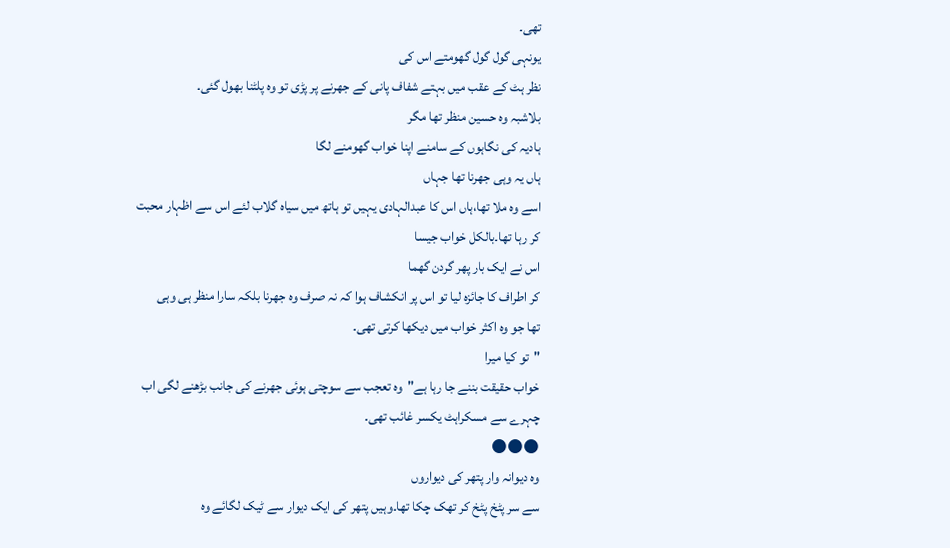تھی۔
یونہی گول گول گھومتے اس کی
نظر ہٹ کے عقب میں بہتے شفاف پانی کے جھرنے پر پڑی تو وہ پلٹنا بھول گئی۔
بلاشبہ وہ حسین منظر تھا مگر
ہادیہ کی نگاہوں کے سامنے اپنا خواب گھومنے لگا
ہاں یہ وہی جھرنا تھا جہاں
اسے وہ ملا تھا،ہاں اس کا عبدالہادی یہیں تو ہاتھ میں سیاہ گلاب لئے اس سے اظہار محبت
کر رہا تھا۔بالکل خواب جیسا
اس نے ایک بار پھر گردن گھما
کر اطراف کا جائزہ لیا تو اس پر انکشاف ہوا کہ نہ صرف وہ جھرنا بلکہ سارا منظر ہی وہی
تھا جو وہ اکثر خواب میں دیکھا کرتی تھی۔
"تو کیا میرا
خواب حقیقت بننے جا رہا ہے"وہ تعجب سے سوچتی ہوئی جھرنے کی جانب بڑھنے لگی اب
چہرے سے مسکراہٹ یکسر غائب تھی۔
●●●
وہ دیوانہ وار پتھر کی دیواروں
سے سر پٹخ پٹخ کر تھک چکا تھا۔وہیں پتھر کی ایک دیوار سے ٹیک لگائے وہ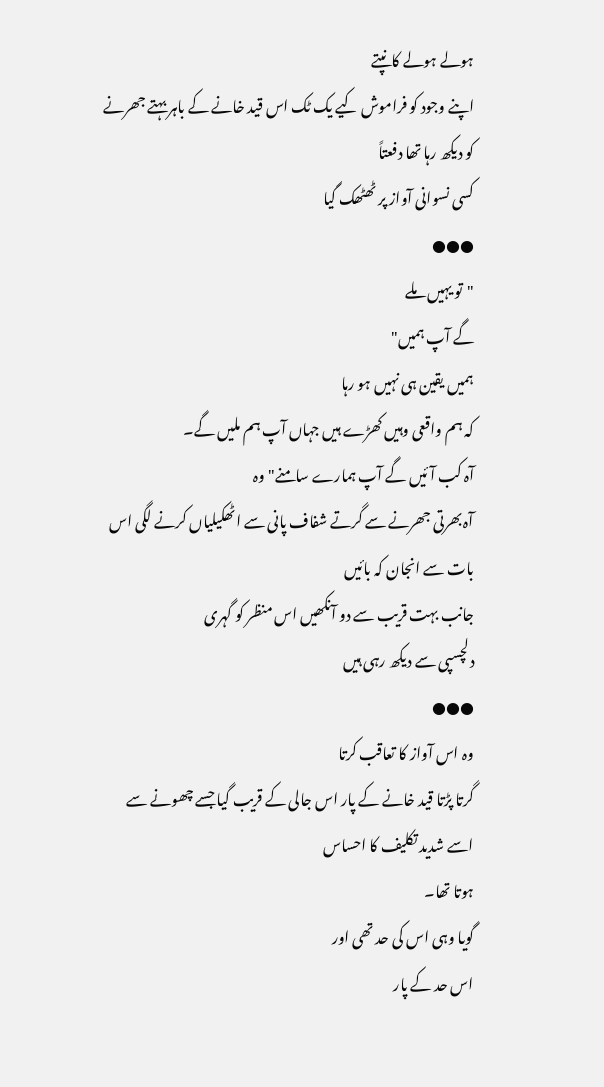ہولے ہولے کانپتے
اپنے وجود کو فراموش کیے یک ٹک اس قید خانے کے باہر بہتے جھرنے کو دیکھ رہا تھا دفعتاً
کسی نسوانی آواز پر ٹھٹھک گیا
●●●
"تو یہیں ملے
گے آپ ہمیں"
ہمیں یقین ہی نہیں ہو رہا
کہ ہم واقعی وہیں کھڑے ہیں جہاں آپ ہم ملیں گے۔
آہ کب آئیں گے آپ ہمارے سامنے"وہ
آہ بھرتی جھرنے سے گرتے شفاف پانی سے اٹھکیلیاں کرنے لگی اس بات سے انجان کہ بائیں
جانب بہت قریب سے دو آنکھیں اس منظر کو گہری
دلچسپی سے دیکھ رہی ہیں
●●●
وہ اس آواز کا تعاقب کرتا
گرتا پڑتا قید خانے کے پار اس جالی کے قریب گیا جسے چھونے سے اسے شدید تکلیف کا احساس
ہوتا تھا۔
گویا وہی اس کی حد تھی اور
اس حد کے پار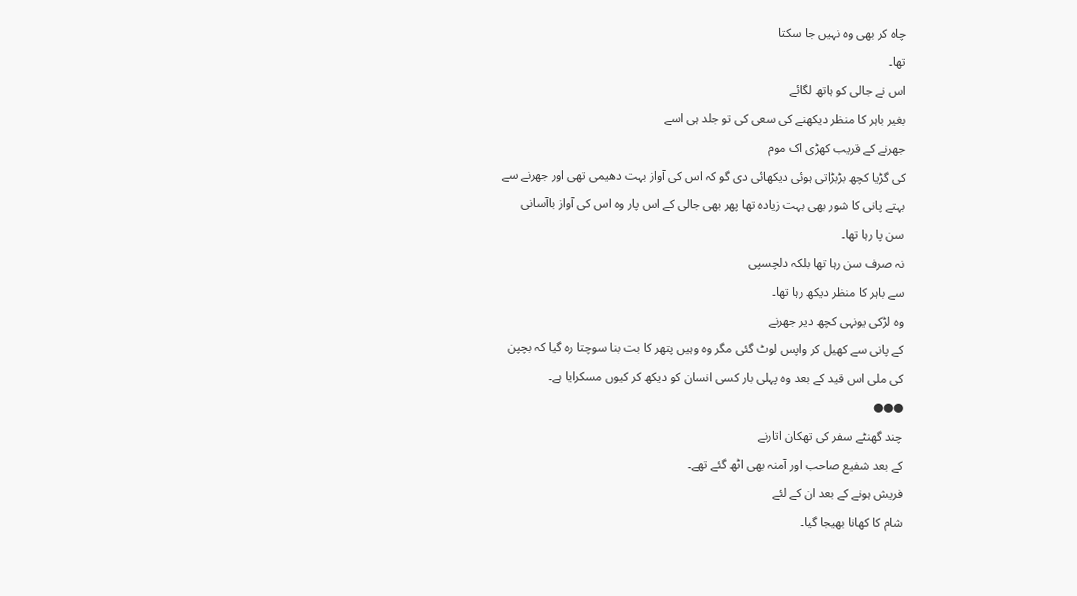چاہ کر بھی وہ نہیں جا سکتا
تھا۔
اس نے جالی کو ہاتھ لگائے
بغیر باہر کا منظر دیکھنے کی سعی کی تو جلد ہی اسے
جھرنے کے قریب کھڑی اک موم
کی گڑیا کچھ بڑبڑاتی ہوئی دیکھائی دی گو کہ اس کی آواز بہت دھیمی تھی اور جھرنے سے
بہتے پانی کا شور بھی بہت زیادہ تھا پھر بھی جالی کے اس پار وہ اس کی آواز باآسانی
سن پا رہا تھا۔
نہ صرف سن رہا تھا بلکہ دلچسپی
سے باہر کا منظر دیکھ رہا تھا۔
وہ لڑکی یونہی کچھ دیر جھرنے
کے پانی سے کھیل کر واپس لوٹ گئی مگر وہ وہیں پتھر کا بت بنا سوچتا رہ گیا کہ بچپن
کی ملی اس قید کے بعد وہ پہلی بار کسی انسان کو دیکھ کر کیوں مسکرایا ہے۔
●●●
چند گھنٹے سفر کی تھکان اتارنے
کے بعد شفیع صاحب اور آمنہ بھی اٹھ گئے تھے۔
فریش ہونے کے بعد ان کے لئے
شام کا کھانا بھیجا گیا۔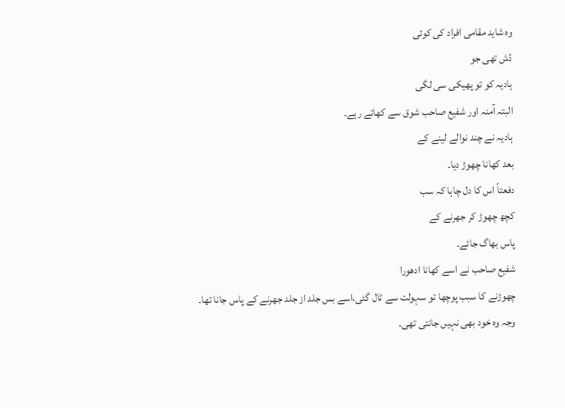وہ شاید مقامی افراد کی کوئی
ڈش تھی جو
ہادیہ کو تو پھیکی سی لگی
البتہ آمنہ اور شفیع صاحب شوق سے کھاتے رہے۔
ہادیہ نے چند نوالے لینے کے
بعد کھانا چھوڑ دیا۔
دفعتاً اس کا دل چاہا کہ سب
کچھ چھوڑ کر جھرنے کے
پاس بھاگ جائے۔
شفیع صاحب نے اسے کھانا ادھورا
چھوڑنے کا سبب پوچھا تو سہولت سے ٹال گئی،اسے بس جلد از جلد جھرنے کے پاس جانا تھا۔
وجہ وہ خود بھی نہیں جانتی تھی۔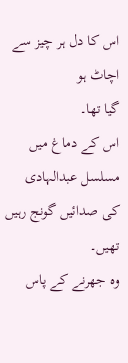اس کا دل ہر چیز سے اچاٹ ہو
گیا تھا۔
اس کے دماغ میں مسلسل عبدالہادی
کی صدائیں گونج رہیں تھیں۔
وہ جھرنے کے پاس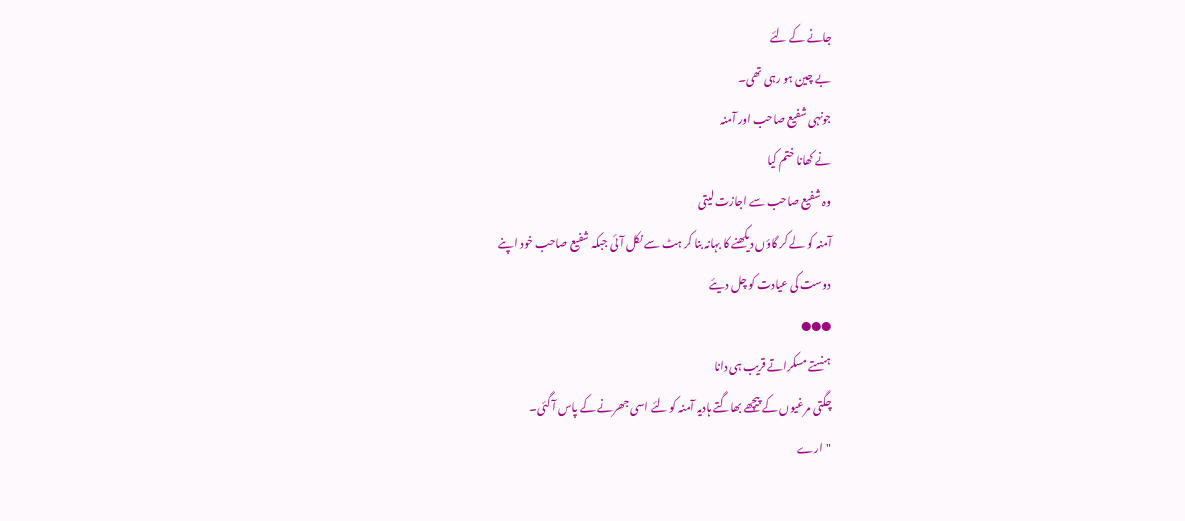جانے کے لئے
بے چین ہو رہی تھی۔
جونہی شفیع صاحب اور آمنہ
نے کھانا ختم کیا
وہ شفیع صاحب سے اجازت لیتی
آمنہ کو لے کر گاؤں دیکھنے کا بہانہ بنا کر ہٹ سے نکل آئی جبکہ شفیع صاحب خود اپنے
دوست کی عیادت کو چل دیئے
●●●
ہنستے مسکراتے قریب ہی دانا
چگتی مرغیوں کے پیچھے بھاگتے ہادیہ آمنہ کو لئے اسی جھرنے کے پاس آ گئی۔
"ارے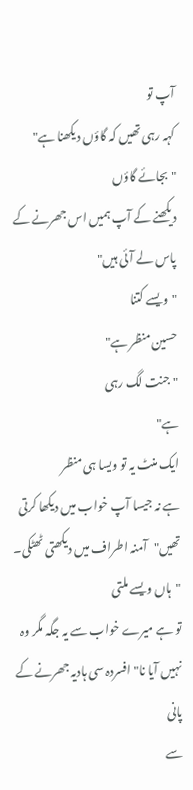آپ تو
کہہ رہی تھیں کہ گاؤں دیکھنا ہے"
"بجائے گاؤں
دیکھنے کے آپ ہمیں اس جھرنے کے پاس لے آئی ہیں"
"ویسے کتنا
حسین منظر ہے"
"جنت لگ رہی
ہے"
ایک منٹ یہ تو ویسا ہی منظر
ہے نہ جیسا آپ خواب میں دیکھا کرتی تھیں"آمنہ اطراف میں دیکھتی ٹھٹکی۔
"ہاں ویسے ملتی
تو ہے میرے خواب سے یہ جگہ مگر وہ نہیں آیا نا"افسردہ سی ہادیہ جھرنے کے پانی
سے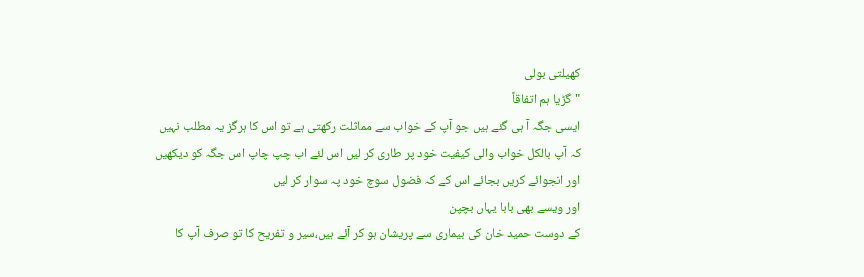کھیلتی بولی
"گڑیا ہم اتفاقاً
ایسی جگہ آ ہی گئے ہیں جو آپ کے خواب سے مماثلت رکھتی ہے تو اس کا ہرگز یہ مطلب نہیں
کہ آپ بالکل خواب والی کیفیت خود پر طاری کر لیں اس لئے اب چپ چاپ اس جگہ کو دیکھیں
اور انجوائے کریں بجائے اس کے کہ فضول سوچ خود پہ سوار کر لیں
اور ویسے بھی بابا یہاں بچپن
کے دوست حمید خان کی بیماری سے پریشان ہو کر آئے ہیں،سیر و تفریح کا تو صرف آپ کا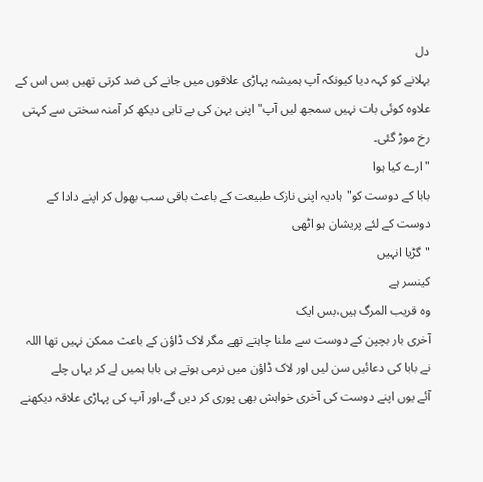دل
بہلانے کو کہہ دیا کیونکہ آپ ہمیشہ پہاڑی علاقوں میں جانے کی ضد کرتی تھیں بس اس کے
علاوہ کوئی بات نہیں سمجھ لیں آپ"اپنی بہن کی بے تابی دیکھ کر آمنہ سختی سے کہتی
رخ موڑ گئی۔
"ارے کیا ہوا
بابا کے دوست کو"ہادیہ اپنی نازک طبیعت کے باعث باقی سب بھول کر اپنے دادا کے
دوست کے لئے پریشان ہو اٹھی
"گڑیا انہیں
کینسر ہے
وہ قریب المرگ ہیں،بس ایک
آخری بار بچپن کے دوست سے ملنا چاہتے تھے مگر لاک ڈاؤن کے باعث ممکن نہیں تھا اللہ
نے بابا کی دعائیں سن لیں اور لاک ڈاؤن میں نرمی ہوتے ہی بابا ہمیں لے کر یہاں چلے
آئے یوں اپنے دوست کی آخری خواہش بھی پوری کر دیں گے،اور آپ کی پہاڑی علاقہ دیکھنے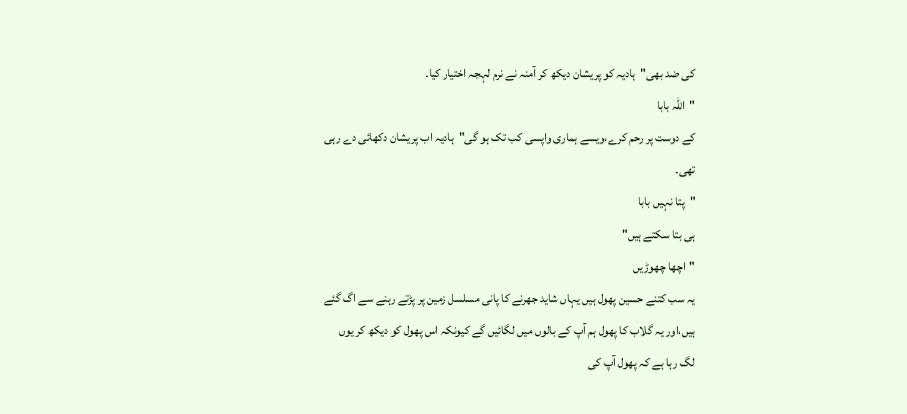کی ضد بھی"ہادیہ کو پریشان دیکھ کر آمنہ نے نرم لہجہ اختیار کیا۔
"اللہ بابا
کے دوست پر رحم کرے،ویسے ہماری واپسی کب تک ہو گی"ہادیہ اب پریشان دکھائی دے رہی
تھی۔
"پتا نہیں بابا
ہی بتا سکتے ہیں"
"اچھا چھوڑیں
یہ سب کتنے حسین پھول ہیں یہاں شاید جھرنے کا پانی مسلسل زمین پر پڑتے رہنے سے اگ گئے
ہیں،اور یہ گلاب کا پھول ہم آپ کے بالوں میں لگائیں گے کیونکہ اس پھول کو دیکھ کر یوں
لگ رہا ہے کہ پھول آپ کی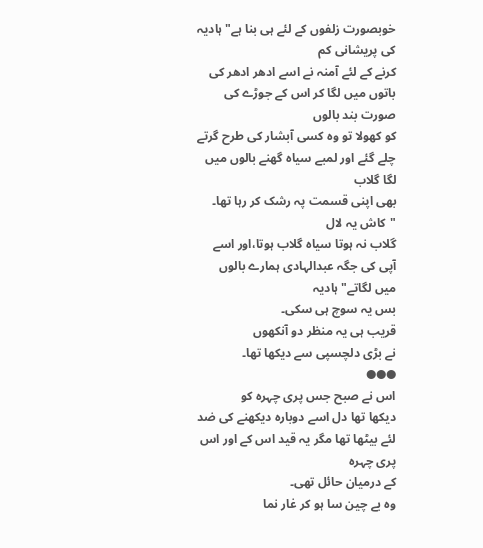خوبصورت زلفوں کے لئے ہی بنا ہے"ہادیہ کی پریشانی کم
کرنے کے لئے آمنہ نے اسے ادھر ادھر کی باتوں میں لگا کر اس کے جوڑے کی صورت بند بالوں
کو کھولا تو وہ کسی آبشار کی طرح گرتے چلے گئے اور لمبے سیاہ گھنے بالوں میں لگا گلاب
بھی اپنی قسمت پہ رشک کر رہا تھا۔
"کاش یہ لال
گلاب نہ ہوتا سیاہ گلاب ہوتا،اور اسے آپی کی جگہ عبدالہادی ہمارے بالوں میں لگاتے"ہادیہ
بس یہ سوچ ہی سکی۔
قریب ہی یہ منظر دو آنکھوں
نے بڑی دلچسپی سے دیکھا تھا۔
●●●
اس نے صبح جس پری چہرہ کو
دیکھا تھا دل اسے دوبارہ دیکھنے کی ضد لئے بیٹھا تھا مگر یہ قید اس کے اور اس پری چہرہ
کے درمیان حائل تھی۔
وہ بے چین سا ہو کر غار نما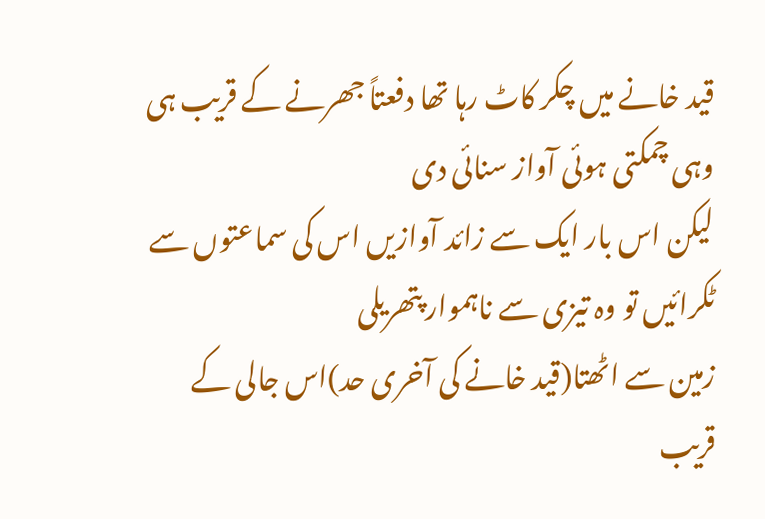قید خانے میں چکر کاٹ رہا تھا دفعتاً جھرنے کے قریب ہی وہی چمکتی ہوئی آواز سنائی دی
لیکن اس بار ایک سے زائد آوازیں اس کی سماعتوں سے ٹکرائیں تو وہ تیزی سے ناہموار پتھریلی
زمین سے اٹھتا(قید خانے کی آخری حد)اس جالی کے قریب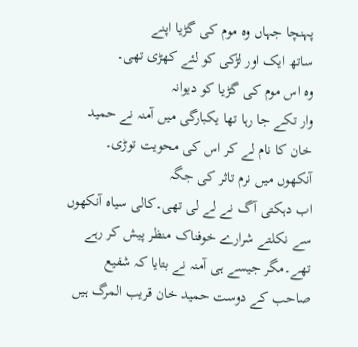پہنچا جہاں وہ موم کی گڑیا اپنے
ساتھ ایک اور لڑکی کو لئے کھڑی تھی۔
وہ اس موم کی گڑیا کو دیوانہ
وار تکے جا رہا تھا یکبارگی میں آمنہ نے حمید خان کا نام لے کر اس کی محویت توڑی۔
آنکھوں میں نرم تاثر کی جگہ
اب دہکتی آگ نے لے لی تھی۔کالی سیاہ آنکھوں سے نکلتے شرارے خوفناک منظر پیش کر رہے
تھے۔مگر جیسے ہی آمنہ نے بتایا کہ شفیع صاحب کے دوست حمید خان قریب المرگ ہیں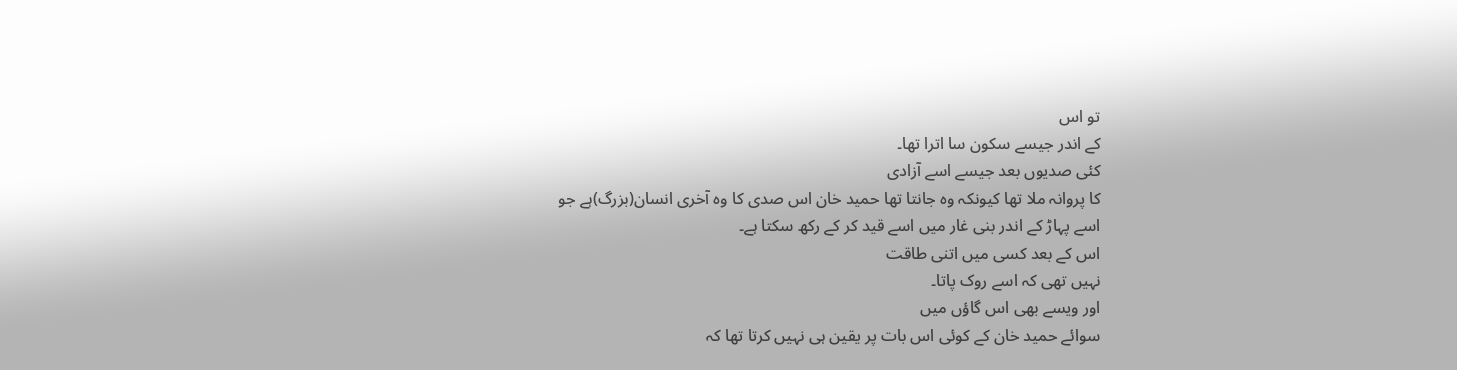تو اس
کے اندر جیسے سکون سا اترا تھا۔
کئی صدیوں بعد جیسے اسے آزادی
کا پروانہ ملا تھا کیونکہ وہ جانتا تھا حمید خان اس صدی کا وہ آخری انسان(بزرگ)ہے جو
اسے پہاڑ کے اندر بنی غار میں اسے قید کر کے رکھ سکتا ہے۔
اس کے بعد کسی میں اتنی طاقت
نہیں تھی کہ اسے روک پاتا۔
اور ویسے بھی اس گاؤں میں
سوائے حمید خان کے کوئی اس بات پر یقین ہی نہیں کرتا تھا کہ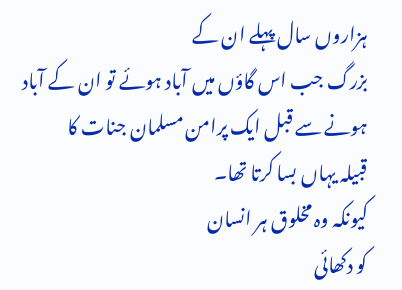ہزاروں سال پہلے ان کے
بزرگ جب اس گاؤں میں آباد ہوئے تو ان کے آباد ہونے سے قبل ایک پرامن مسلمان جنات کا
قبیلہ یہاں بسا کرتا تھا۔
کیونکہ وہ مخلوق ہر انسان
کو دکھائی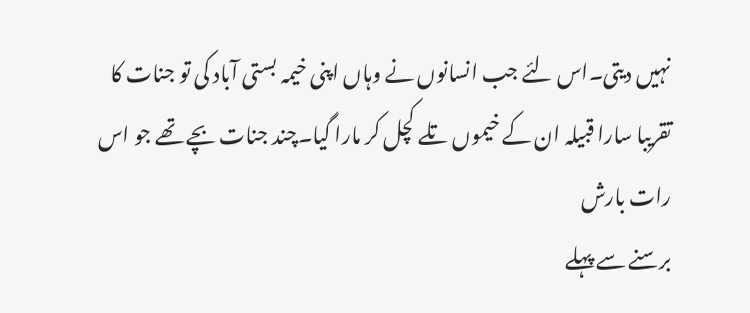نہیں دیتی۔اس لئے جب انسانوں نے وہاں اپنی خیمہ بستی آباد کی تو جنات کا
تقریبا سارا قبیلہ ان کے خیموں تلے کچل کر مارا گیا۔چند جنات بچے تھے جو اس رات بارش
برسنے سے پہلے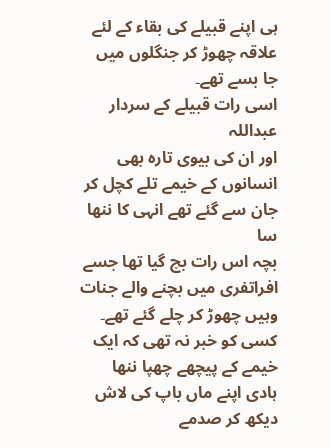ہی اپنے قبیلے کی بقاء کے لئے علاقہ چھوڑ کر جنگلوں میں جا بسے تھے۔
اسی رات قبیلے کے سردار عبداللہ
اور ان کی بیوی تارہ بھی انسانوں کے خیمے تلے کچل کر جان سے گئے تھے انہی کا ننھا سا
بچہ اس رات بچ گیا تھا جسے افراتفری میں بچنے والے جنات وہیں چھوڑ کر چلے گئے تھے۔
کسی کو خبر نہ تھی کہ ایک
خیمے کے پیچھے چھپا ننھا ہادی اپنے ماں باپ کی لاش دیکھ کر صدمے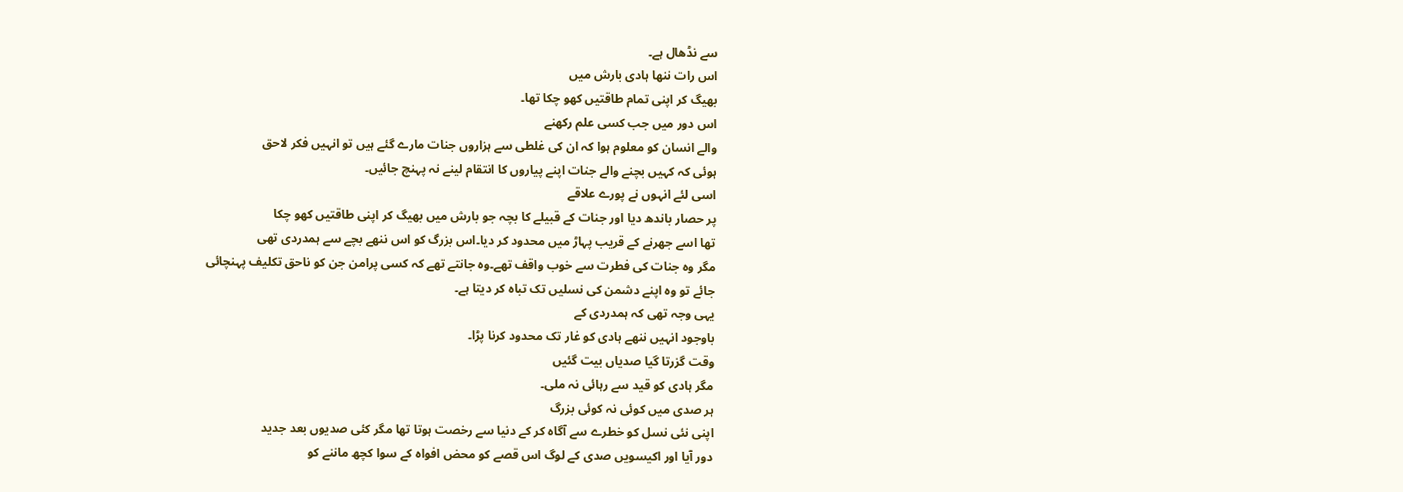سے نڈھال ہے۔
اس رات ننھا ہادی بارش میں
بھیگ کر اپنی تمام طاقتیں کھو چکا تھا۔
اس دور میں جب کسی علم رکھنے
والے انسان کو معلوم ہوا کہ ان کی غلطی سے ہزاروں جنات مارے گئے ہیں تو انہیں فکر لاحق
ہوئی کہ کہیں بچنے والے جنات اپنے پیاروں کا انتقام لینے نہ پہنچ جائیں۔
اسی لئے انہوں نے پورے علاقے
پر حصار باندھ دیا اور جنات کے قبیلے کا بچہ جو بارش میں بھیگ کر اپنی طاقتیں کھو چکا
تھا اسے جھرنے کے قریب پہاڑ میں محدود کر دیا۔اس بزرگ کو اس ننھے بچے سے ہمدردی تھی
مگر وہ جنات کی فطرت سے خوب واقف تھے۔وہ جانتے تھے کہ کسی پرامن جن کو ناحق تکلیف پہنچائی
جائے تو وہ اپنے دشمن کی نسلیں تک تباہ کر دیتا ہے۔
یہی وجہ تھی کہ ہمدردی کے
باوجود انہیں ننھے ہادی کو غار تک محدود کرنا پڑا۔
وقت گزرتا گیا صدیاں بیت گئیں
مگر ہادی کو قید سے رہائی نہ ملی۔
ہر صدی میں کوئی نہ کوئی بزرگ
اپنی نئی نسل کو خطرے سے آگاہ کر کے دنیا سے رخصت ہوتا تھا مگر کئی صدیوں بعد جدید
دور آیا اور اکیسویں صدی کے لوگ اس قصے کو محض افواہ کے سوا کچھ ماننے کو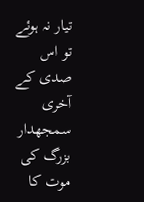تیار نہ ہوئے
تو اس صدی کے آخری سمجھدار بزرگ کی موت کا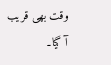وقت بھی قریب آ گیا۔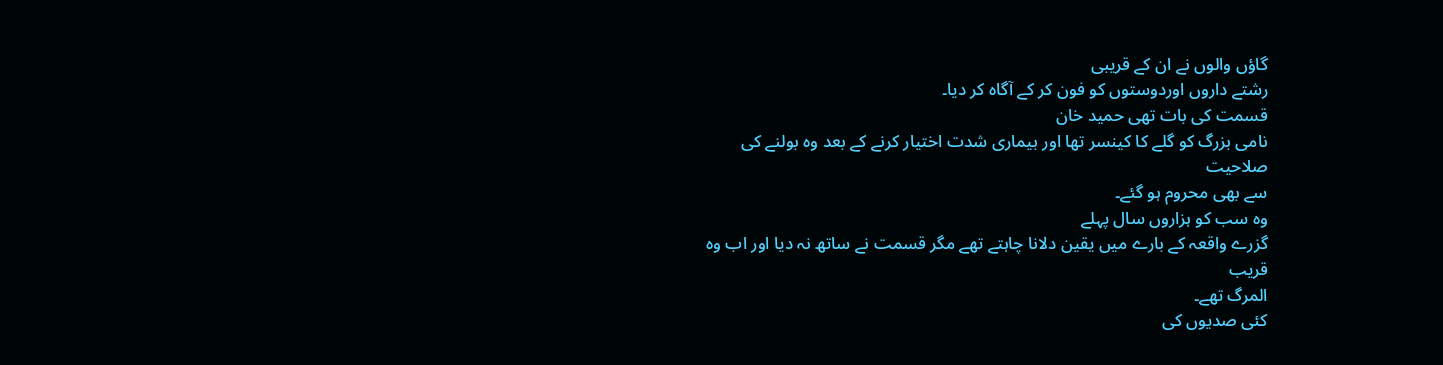گاؤں والوں نے ان کے قریبی
رشتے داروں اوردوستوں کو فون کر کے آگاہ کر دیا۔
قسمت کی بات تھی حمید خان
نامی بزرگ کو گلے کا کینسر تھا اور بیماری شدت اختیار کرنے کے بعد وہ بولنے کی صلاحیت
سے بھی محروم ہو گئے۔
وہ سب کو ہزاروں سال پہلے
گزرے واقعہ کے بارے میں یقین دلانا چاہتے تھے مگر قسمت نے ساتھ نہ دیا اور اب وہ قریب
المرگ تھے۔
کئی صدیوں کی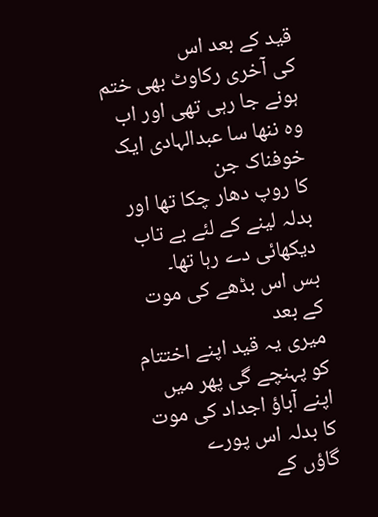قید کے بعد اس
کی آخری رکاوٹ بھی ختم ہونے جا رہی تھی اور اب وہ ننھا سا عبدالہادی ایک خوفناک جن
کا روپ دھار چکا تھا اور بدلہ لینے کے لئے بے تاب دیکھائی دے رہا تھا۔
بس اس بڈھے کی موت کے بعد
میری یہ قید اپنے اختتام کو پہنچے گی پھر میں اپنے آباؤ اجداد کی موت کا بدلہ اس پورے
گاؤں کے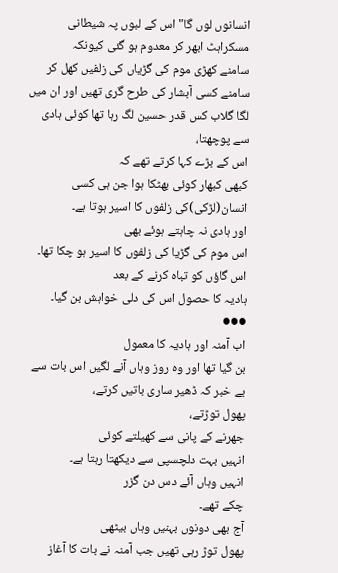انسانوں لوں گا"اس کے لبوں پہ شیطانی مسکراہٹ ابھر کر معدوم ہو گئی کیونکہ
سامنے کھڑی موم کی گڑیاں کی زلفیں کھل کر سامنے کسی آبشار کی طرح گری تھیں اور ان میں
لگا گلاب کس قدر حسین لگ رہا تھا کوئی ہادی سے پوچھتا،
اس کے بڑے کہا کرتے تھے کہ
کبھی کبھار کوئی بھٹکا ہوا جن ہی کسی انسان(لڑکی)کی زلفوں کا اسیر ہوتا ہے۔
اور ہادی نہ چاہتے ہوئے بھی
اس موم کی گڑیا کی زلفوں کا اسیر ہو چکا تھا۔
اس گاؤں کو تباہ کرنے کے بعد
ہادیہ کا حصول اس کی دلی خواہش بن گیا۔
●●●
اب آمنہ اور ہادیہ کا معمول
بن گیا تھا اور وہ روز وہاں آنے لگیں اس بات سے بے خبر کہ ڈھیر ساری باتیں کرتے،
پھول توڑتے،
جھرنے کے پانی سے کھیلتے کوئی
انہیں بہت دلچسپی سے دیکھتا رہتا ہے۔
انہیں وہاں آئے دس دن گزر
چکے تھے۔
آج بھی دونوں بہنیں وہاں بیٹھی
پھول توڑ رہی تھیں جب آمنہ نے بات کا آغاز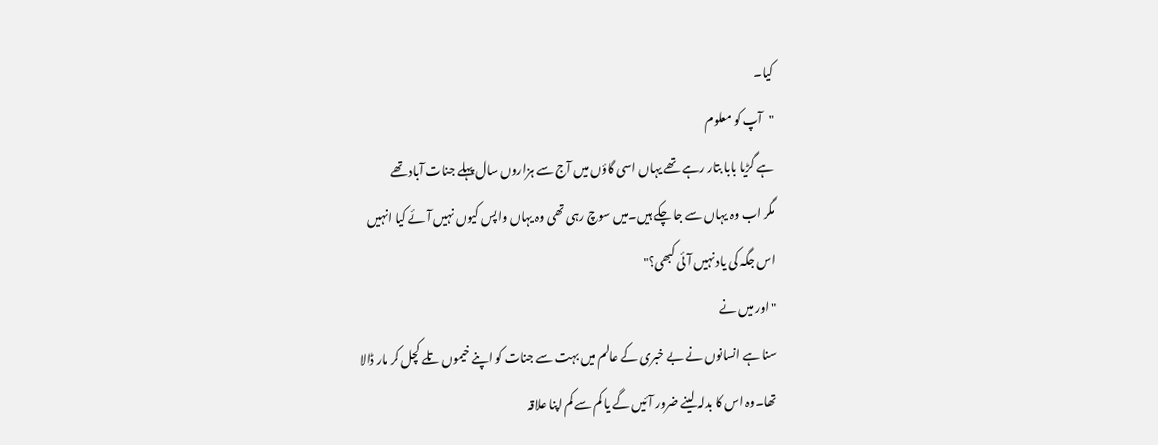کیا۔
"آپ کو معلوم
ہے گڑیا بابا بتار رہے تھے یہاں اسی گاؤں میں آج سے ہزاروں سال پہلے جنات آباد تھے
مگر اب وہ یہاں سے جا چکے ہیں۔میں سوچ رہی تھی وہ یہاں واپس کیوں نہیں آئے کیا انہیں
اس جگہ کی یاد نہیں آئی کبھی؟"
"اور میں نے
سنا ہے انسانوں نے بے خبری کے عالم میں بہت سے جنات کو اپنے خیموں تلے کچل کر مار ڈالا
تھا۔وہ اس کا بدلہ لینے ضرور آئیں گے یا کم سے کم اپنا علاقہ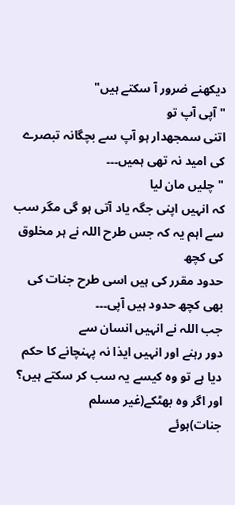دیکھنے ضرور آ سکتے ہیں"
"آپی آپ تو
اتنی سمجھدار ہو آپ سے بچگانہ تبصرے کی امید نہ تھی ہمیں۔۔۔
"چلیں مان لیا
کہ انہیں اپنی جگہ یاد آتی ہو گی مگر سب سے اہم یہ کہ جس طرح اللہ نے ہر مخلوق کی کچھ
حدود مقرر کی ہیں اسی طرح جنات کی بھی کچھ حدود ہیں آپی۔۔۔
جب اللہ نے انہیں انسان سے
دور رہنے اور انہیں ایذا نہ پہنچانے کا حکم دیا ہے تو وہ کیسے یہ سب کر سکتے ہیں؟
اور اگر وہ بھٹکے(غیر مسلم
جنات)ہوئے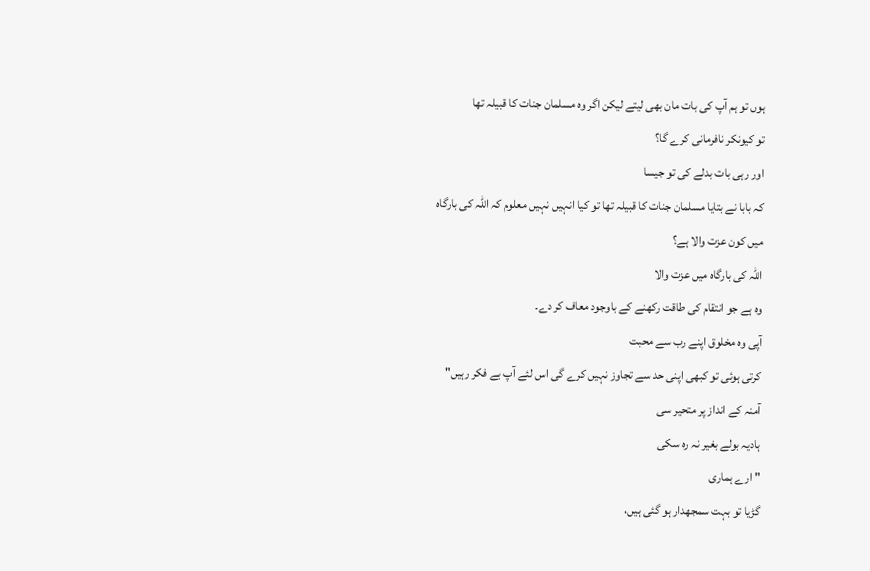ہوں تو ہم آپ کی بات مان بھی لیتے لیکن اگر وہ مسلمان جنات کا قبیلہ تھا
تو کیونکر نافرمانی کرے گا؟
اور رہی بات بدلے کی تو جیسا
کہ بابا نے بتایا مسلمان جنات کا قبیلہ تھا تو کیا انہیں نہیں معلوم کہ اللہ کی بارگاہ
میں کون عزت والا ہے؟
اللہ کی بارگاہ میں عزت والا
وہ ہے جو انتقام کی طاقت رکھنے کے باوجود معاف کر دے۔
آپی وہ مخلوق اپنے رب سے محبت
کرتی ہوئی تو کبھی اپنی حد سے تجاوز نہیں کرے گی اس لئے آپ بے فکر رہیں"
آمنہ کے انداز پر متحیر سی
ہادیہ بولے بغیر نہ رہ سکی
"ارے ہماری
گڑیا تو بہت سمجھدار ہو گئی ہیں،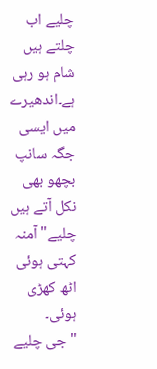چلیے اب چلتے ہیں شام ہو رہی
ہے۔اندھیرے میں ایسی جگہ سانپ بچھو بھی نکل آتے ہیں چلیے"آمنہ کہتی ہوئی اٹھ کھڑی
ہوئی۔
"جی چلیے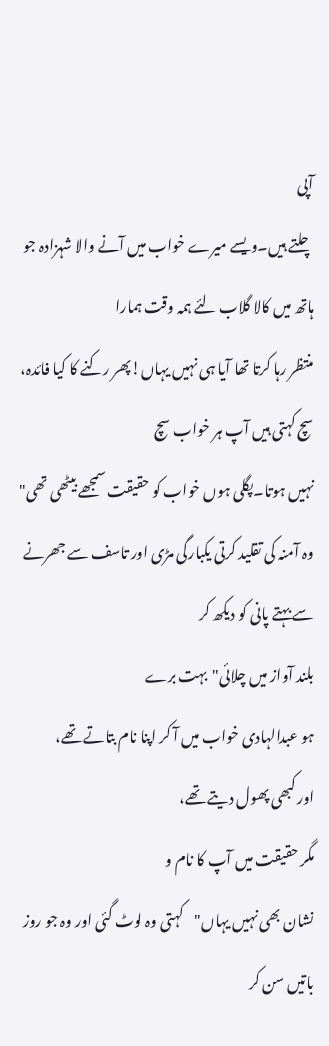آپی
چلتے ہیں۔ویسے میرے خواب میں آنے والا شہزادہ جو ہاتھ میں کالا گلاب لئے ہمہ وقت ہمارا
منتظر رہا کرتا تھا آیا ہی نہیں یہاں!پھر رکنے کا کیا فائدہ،
سچ کہتی ہیں آپ ہر خواب سچ
نہیں ہوتا۔پگلی ہوں خواب کو حقیقت سمجھے بیٹھی تھی"
وہ آمنہ کی تقلید کرتی یکبارگی مڑی اور تاسف سے جھرنے سے بہتے پانی کو دیکھ کر
بلند آواز میں چلائی"بہت برے
ہو عبدالہادی خواب میں آ کر اپنا نام بتاتے تھے،
اور کبھی پھول دیتے تھے،
مگر حقیقت میں آپ کا نام و
نشان بھی نہیں یہاں"کہتی وہ لوٹ گئی اور وہ جو روز باتیں سن کر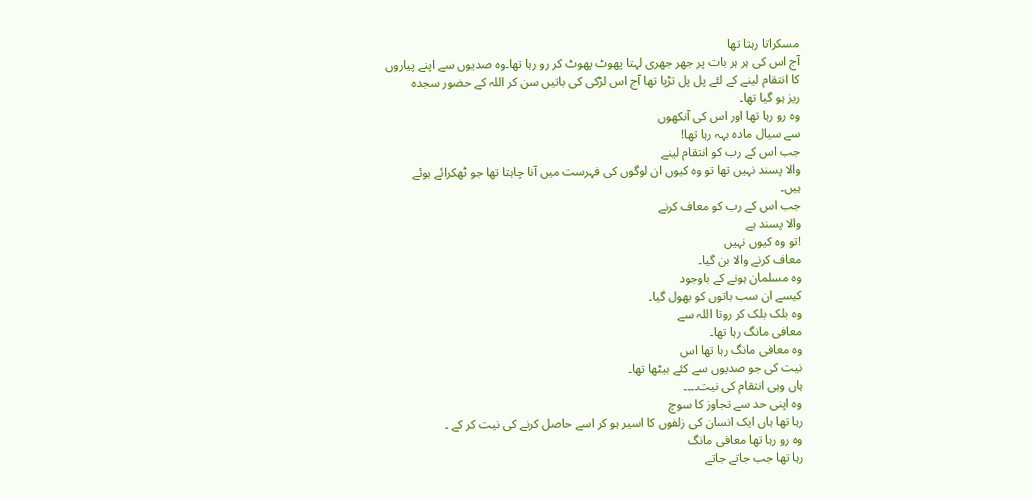مسکراتا رہتا تھا
آج اس کی ہر ہر بات پر جھر جھری لہتا پھوٹ پھوٹ کر رو رہا تھا۔وہ صدیوں سے اپنے پیاروں
کا انتقام لینے کے لئے پل پل تڑپا تھا آج اس لڑکی کی باتیں سن کر اللہ کے حضور سجدہ
ریز ہو گیا تھا۔
وہ رو رہا تھا اور اس کی آنکھوں
سے سیال مادہ بہہ رہا تھا!
جب اس کے رب کو انتقام لینے
والا پسند نہیں تھا تو وہ کیوں ان لوگوں کی فہرست میں آنا چاہتا تھا جو ٹھکرائے ہوئے
ہیں۔
جب اس کے رب کو معاف کرنے
والا پسند ہے
!تو وہ کیوں نہیں
معاف کرنے والا بن گیا۔
وہ مسلمان ہونے کے باوجود
کیسے ان سب باتوں کو بھول گیا۔
وہ بلک بلک کر روتا اللہ سے
معافی مانگ رہا تھا۔
وہ معافی مانگ رہا تھا اس
نیت کی جو صدیوں سے کئے بیٹھا تھا۔
ہاں وہی انتقام کی نیت۔۔۔۔
وہ اپنی حد سے تجاوز کا سوچ
رہا تھا ہاں ایک انسان کی زلفوں کا اسیر ہو کر اسے حاصل کرنے کی نیت کر کے ۔
وہ رو رہا تھا معافی مانگ
رہا تھا جب جاتے جاتے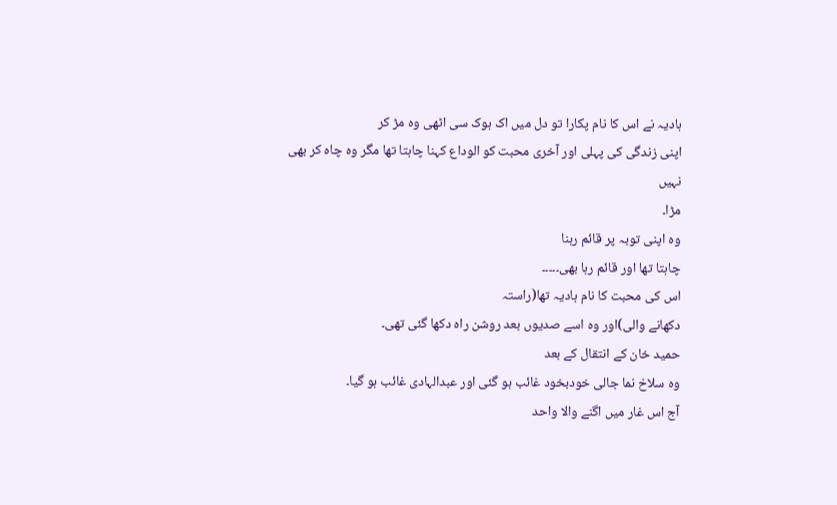ہادیہ نے اس کا نام پکارا تو دل میں اک ہوک سی اٹھی وہ مڑ کر
اپنی زندگی کی پہلی اور آخری محبت کو الوداع کہنا چاہتا تھا مگر وہ چاہ کر بھی نہیں
مڑا۔
وہ اپنی توبہ پر قائم رہنا
چاہتا تھا اور قائم رہا بھی۔۔۔۔۔
اس کی محبت کا نام ہادیہ تھا(راستہ
دکھانے والی)اور وہ اسے صدیوں بعد روشن راہ دکھا گئی تھی۔
حمید خان کے انتقال کے بعد
وہ سلاخ نما جالی خودبخود غائب ہو گئی اور عبدالہادی غائب ہو گیا۔
آج اس غار میں اگنے والا واحد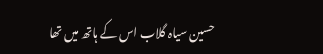حسین سیاہ گلاب اس کے ہاتھ میں تھا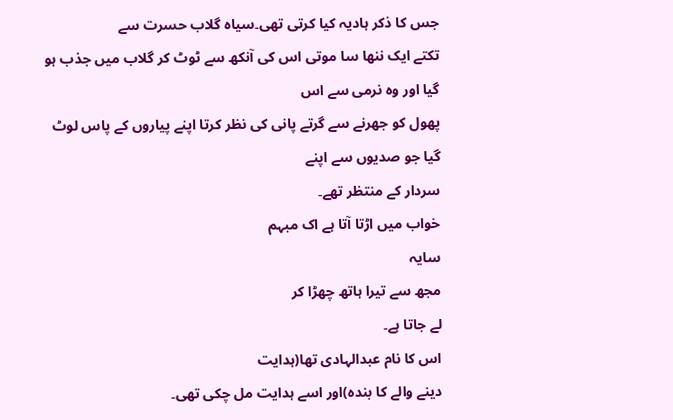جس کا ذکر ہادیہ کیا کرتی تھی۔سیاہ گلاب حسرت سے
تکتے ایک ننھا سا موتی اس کی آنکھ سے ٹوٹ کر گلاب میں جذب ہو گیا اور وہ نرمی سے اس
پھول کو جھرنے سے گرتے پانی کی نظر کرتا اپنے پیاروں کے پاس لوٹ گیا جو صدیوں سے اپنے
سردار کے منتظر تھے۔
خواب میں اڑتا آتا ہے اک مبہم
سایہ
مجھ سے تیرا ہاتھ چھڑا کر
لے جاتا ہے۔
اس کا نام عبدالہادی تھا(ہدایت
دینے والے کا بندہ)اور اسے ہدایت مل چکی تھی۔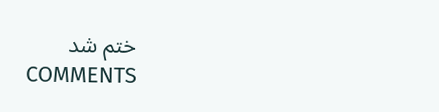ختم شد
COMMENTS